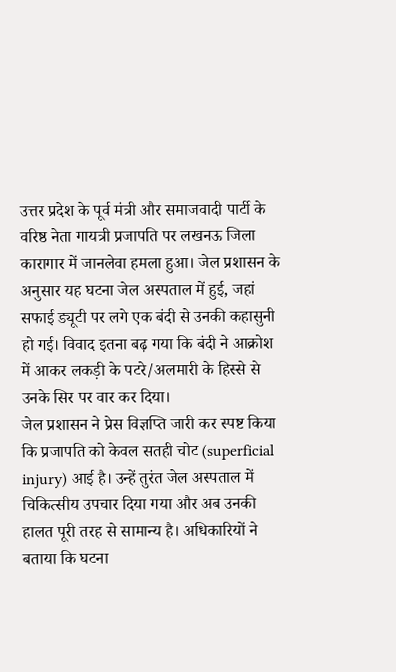उत्तर प्रदेश के पूर्व मंत्री और समाजवादी पार्टी के वरिष्ठ नेता गायत्री प्रजापति पर लखनऊ जिला कारागार में जानलेवा हमला हुआ। जेल प्रशासन के अनुसार यह घटना जेल अस्पताल में हुई, जहां सफाई ड्यूटी पर लगे एक बंदी से उनकी कहासुनी हो गई। विवाद इतना बढ़ गया कि बंदी ने आक्रोश में आकर लकड़ी के पटरे/अलमारी के हिस्से से उनके सिर पर वार कर दिया।
जेल प्रशासन ने प्रेस विज्ञप्ति जारी कर स्पष्ट किया कि प्रजापति को केवल सतही चोट (superficial injury) आई है। उन्हें तुरंत जेल अस्पताल में चिकित्सीय उपचार दिया गया और अब उनकी हालत पूरी तरह से सामान्य है। अधिकारियों ने बताया कि घटना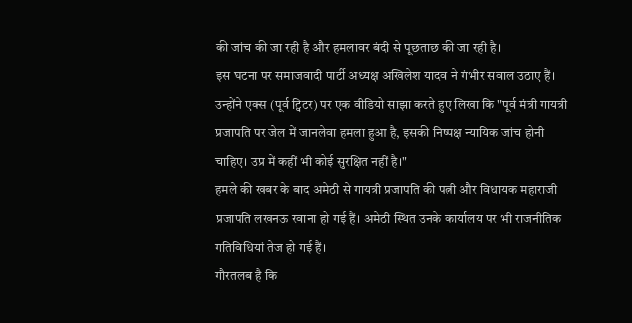की जांच की जा रही है और हमलावर बंदी से पूछताछ की जा रही है।
इस घटना पर समाजवादी पार्टी अध्यक्ष अखिलेश यादव ने गंभीर सवाल उठाए हैं। उन्होंने एक्स (पूर्व ट्विटर) पर एक वीडियो साझा करते हुए लिखा कि "पूर्व मंत्री गायत्री प्रजापति पर जेल में जानलेवा हमला हुआ है, इसकी निष्पक्ष न्यायिक जांच होनी चाहिए। उप्र में कहीं भी कोई सुरक्षित नहीं है।"
हमले की खबर के बाद अमेठी से गायत्री प्रजापति की पत्नी और विधायक महाराजी प्रजापति लखनऊ रवाना हो गई हैं। अमेठी स्थित उनके कार्यालय पर भी राजनीतिक गतिविधियां तेज हो गई हैं।
गौरतलब है कि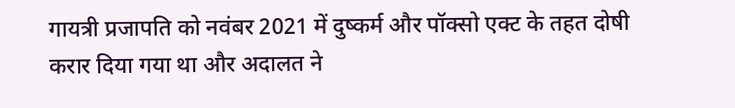गायत्री प्रजापति को नवंबर 2021 में दुष्कर्म और पॉक्सो एक्ट के तहत दोषी करार दिया गया था और अदालत ने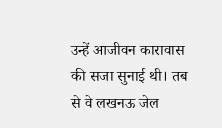उन्हें आजीवन कारावास की सजा सुनाई थी। तब से वे लखनऊ जेल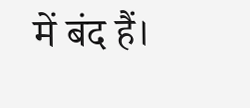में बंद हैं।